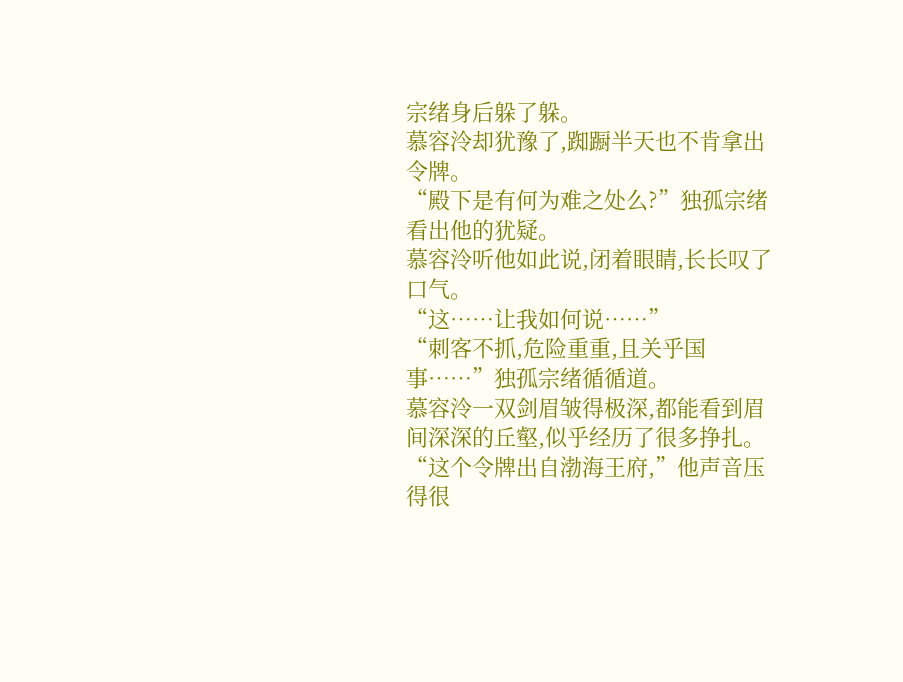宗绪身后躲了躲。
慕容泠却犹豫了,踟蹰半天也不肯拿出令牌。
“殿下是有何为难之处么?”独孤宗绪看出他的犹疑。
慕容泠听他如此说,闭着眼睛,长长叹了口气。
“这……让我如何说……”
“刺客不抓,危险重重,且关乎国事……”独孤宗绪循循道。
慕容泠一双剑眉皱得极深,都能看到眉间深深的丘壑,似乎经历了很多挣扎。
“这个令牌出自渤海王府,”他声音压得很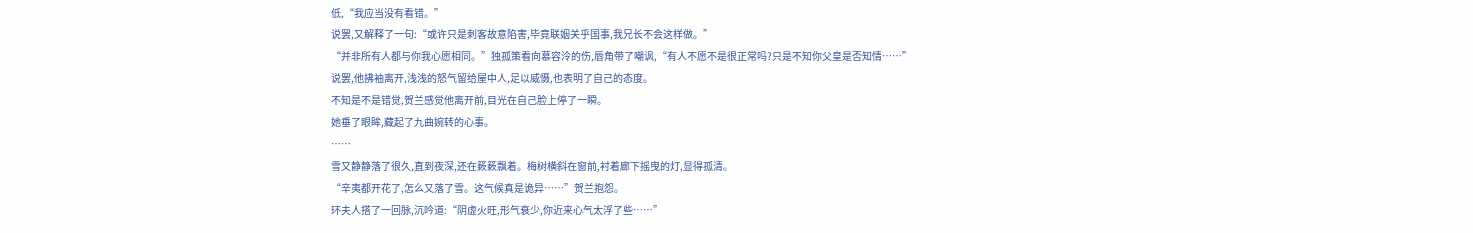低,“我应当没有看错。”
说罢,又解释了一句:“或许只是刺客故意陷害,毕竟联姻关乎国事,我兄长不会这样做。”
“并非所有人都与你我心愿相同。”独孤策看向慕容泠的伤,唇角带了嘲讽,“有人不愿不是很正常吗?只是不知你父皇是否知情……”
说罢,他拂袖离开,浅浅的怒气留给屋中人,足以威慑,也表明了自己的态度。
不知是不是错觉,贺兰感觉他离开前,目光在自己脸上停了一瞬。
她垂了眼眸,藏起了九曲婉转的心事。
……
雪又静静落了很久,直到夜深,还在簌簌飘着。梅树横斜在窗前,衬着廊下摇曳的灯,显得孤清。
“辛夷都开花了,怎么又落了雪。这气候真是诡异……”贺兰抱怨。
环夫人搭了一回脉,沉吟道:“阴虚火旺,形气衰少,你近来心气太浮了些……”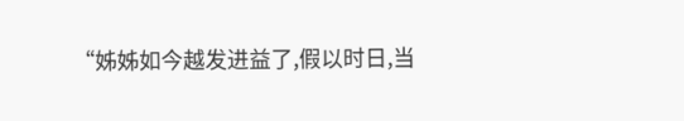“姊姊如今越发进益了,假以时日,当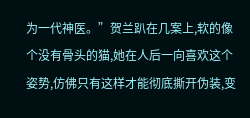为一代神医。”贺兰趴在几案上,软的像个没有骨头的猫,她在人后一向喜欢这个姿势,仿佛只有这样才能彻底撕开伪装,变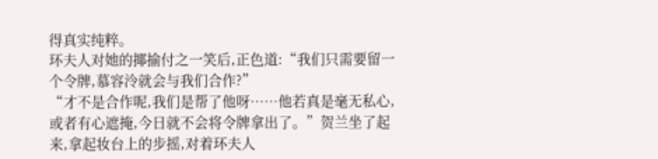得真实纯粹。
环夫人对她的揶揄付之一笑后,正色道:“我们只需要留一个令牌,慕容泠就会与我们合作?”
“才不是合作呢,我们是帮了他呀……他若真是毫无私心,或者有心遮掩,今日就不会将令牌拿出了。”贺兰坐了起来,拿起妆台上的步摇,对着环夫人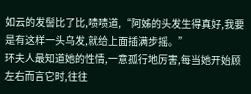如云的发髻比了比,啧啧道,“阿姊的头发生得真好,我要是有这样一头乌发,就给上面插满步摇。”
环夫人最知道她的性情,一意孤行地厉害,每当她开始顾左右而言它时,往往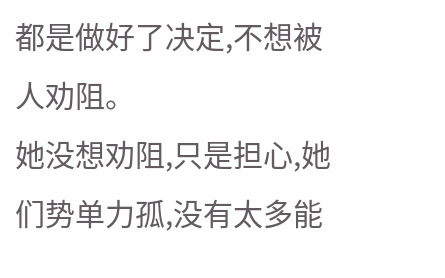都是做好了决定,不想被人劝阻。
她没想劝阻,只是担心,她们势单力孤,没有太多能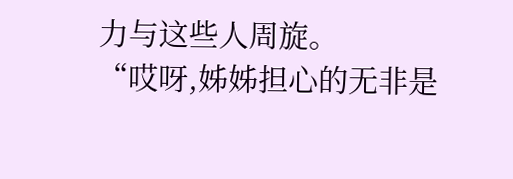力与这些人周旋。
“哎呀,姊姊担心的无非是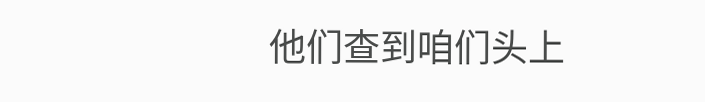他们查到咱们头上